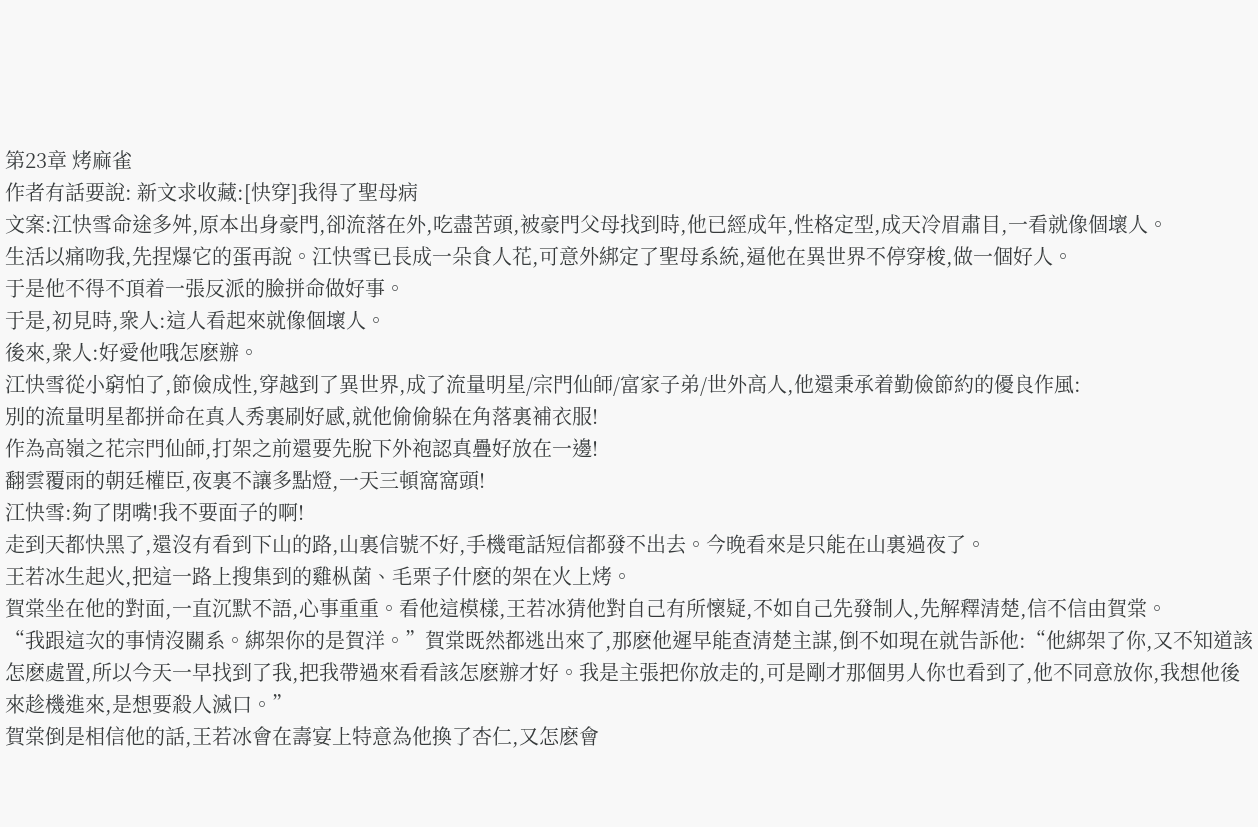第23章 烤麻雀
作者有話要說: 新文求收藏:[快穿]我得了聖母病
文案:江快雪命途多舛,原本出身豪門,卻流落在外,吃盡苦頭,被豪門父母找到時,他已經成年,性格定型,成天冷眉肅目,一看就像個壞人。
生活以痛吻我,先捏爆它的蛋再說。江快雪已長成一朵食人花,可意外綁定了聖母系統,逼他在異世界不停穿梭,做一個好人。
于是他不得不頂着一張反派的臉拼命做好事。
于是,初見時,衆人:這人看起來就像個壞人。
後來,衆人:好愛他哦怎麽辦。
江快雪從小窮怕了,節儉成性,穿越到了異世界,成了流量明星/宗門仙師/富家子弟/世外高人,他還秉承着勤儉節約的優良作風:
別的流量明星都拼命在真人秀裏刷好感,就他偷偷躲在角落裏補衣服!
作為高嶺之花宗門仙師,打架之前還要先脫下外袍認真疊好放在一邊!
翻雲覆雨的朝廷權臣,夜裏不讓多點燈,一天三頓窩窩頭!
江快雪:夠了閉嘴!我不要面子的啊!
走到天都快黑了,還沒有看到下山的路,山裏信號不好,手機電話短信都發不出去。今晚看來是只能在山裏過夜了。
王若冰生起火,把這一路上搜集到的雞枞菌、毛栗子什麽的架在火上烤。
賀棠坐在他的對面,一直沉默不語,心事重重。看他這模樣,王若冰猜他對自己有所懷疑,不如自己先發制人,先解釋清楚,信不信由賀棠。
“我跟這次的事情沒關系。綁架你的是賀洋。”賀棠既然都逃出來了,那麽他遲早能查清楚主謀,倒不如現在就告訴他:“他綁架了你,又不知道該怎麽處置,所以今天一早找到了我,把我帶過來看看該怎麽辦才好。我是主張把你放走的,可是剛才那個男人你也看到了,他不同意放你,我想他後來趁機進來,是想要殺人滅口。”
賀棠倒是相信他的話,王若冰會在壽宴上特意為他換了杏仁,又怎麽會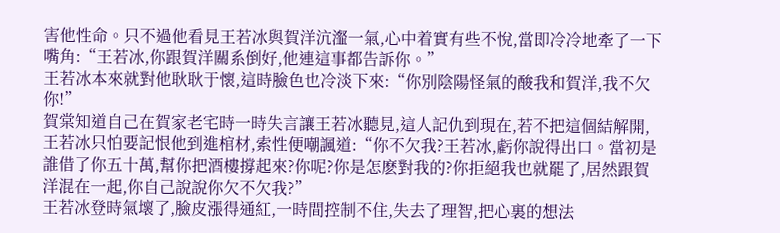害他性命。只不過他看見王若冰與賀洋沆瀣一氣,心中着實有些不悅,當即冷冷地牽了一下嘴角:“王若冰,你跟賀洋關系倒好,他連這事都告訴你。”
王若冰本來就對他耿耿于懷,這時臉色也冷淡下來:“你別陰陽怪氣的酸我和賀洋,我不欠你!”
賀棠知道自己在賀家老宅時一時失言讓王若冰聽見,這人記仇到現在,若不把這個結解開,王若冰只怕要記恨他到進棺材,索性便嘲諷道:“你不欠我?王若冰,虧你說得出口。當初是誰借了你五十萬,幫你把酒樓撐起來?你呢?你是怎麽對我的?你拒絕我也就罷了,居然跟賀洋混在一起,你自己說說你欠不欠我?”
王若冰登時氣壞了,臉皮漲得通紅,一時間控制不住,失去了理智,把心裏的想法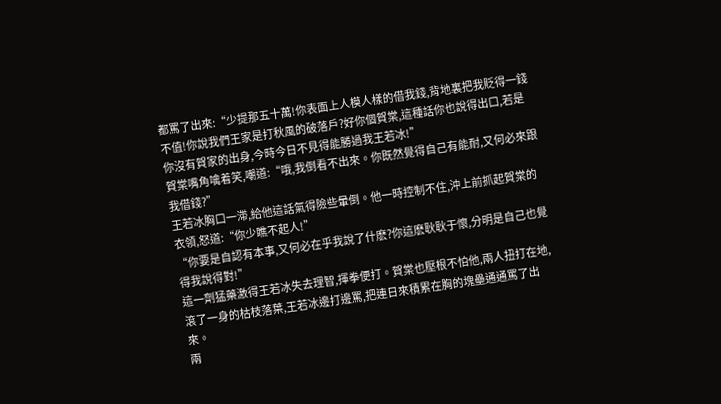都罵了出來:“少提那五十萬!你表面上人模人樣的借我錢,背地裏把我貶得一錢不值!你說我們王家是打秋風的破落戶?好你個賀棠,這種話你也說得出口,若是你沒有賀家的出身,今時今日不見得能勝過我王若冰!”
賀棠嘴角噙着笑,嘲道:“哦,我倒看不出來。你既然覺得自己有能耐,又何必來跟我借錢?”
王若冰胸口一滞,給他這話氣得險些暈倒。他一時控制不住,沖上前抓起賀棠的衣領,怒道:“你少瞧不起人!”
“你要是自認有本事,又何必在乎我說了什麽?你這麽耿耿于懷,分明是自己也覺得我說得對!”
這一劑猛藥激得王若冰失去理智,揮拳便打。賀棠也壓根不怕他,兩人扭打在地,滾了一身的枯枝落葉,王若冰邊打邊罵,把連日來積累在胸的塊壘通通罵了出來。
兩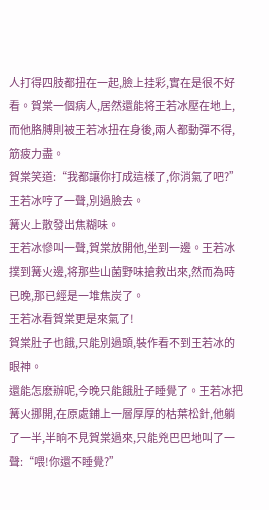人打得四肢都扭在一起,臉上挂彩,實在是很不好看。賀棠一個病人,居然還能将王若冰壓在地上,而他胳膊則被王若冰扭在身後,兩人都動彈不得,筋疲力盡。
賀棠笑道:“我都讓你打成這樣了,你消氣了吧?”
王若冰哼了一聲,別過臉去。
篝火上散發出焦糊味。
王若冰慘叫一聲,賀棠放開他,坐到一邊。王若冰撲到篝火邊,将那些山菌野味搶救出來,然而為時已晚,那已經是一堆焦炭了。
王若冰看賀棠更是來氣了!
賀棠肚子也餓,只能別過頭,裝作看不到王若冰的眼神。
還能怎麽辦呢,今晚只能餓肚子睡覺了。王若冰把篝火挪開,在原處鋪上一層厚厚的枯葉松針,他躺了一半,半晌不見賀棠過來,只能兇巴巴地叫了一聲:“喂!你還不睡覺?”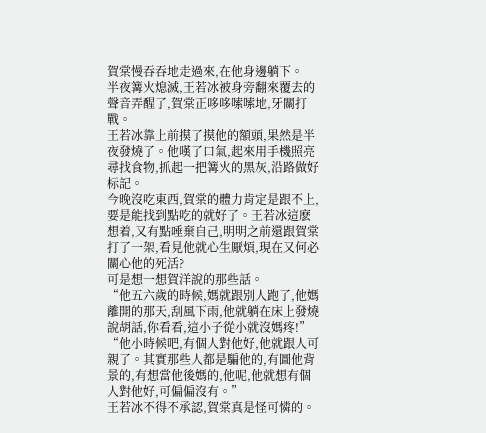賀棠慢吞吞地走過來,在他身邊躺下。
半夜篝火熄滅,王若冰被身旁翻來覆去的聲音弄醒了,賀棠正哆哆嗦嗦地,牙關打戰。
王若冰靠上前摸了摸他的額頭,果然是半夜發燒了。他嘆了口氣,起來用手機照亮尋找食物,抓起一把篝火的黑灰,沿路做好标記。
今晚沒吃東西,賀棠的體力肯定是跟不上,要是能找到點吃的就好了。王若冰這麽想着,又有點唾棄自己,明明之前還跟賀棠打了一架,看見他就心生厭煩,現在又何必關心他的死活?
可是想一想賀洋說的那些話。
“他五六歲的時候,媽就跟別人跑了,他媽離開的那天,刮風下雨,他就躺在床上發燒說胡話,你看看,這小子從小就沒媽疼!”
“他小時候吧,有個人對他好,他就跟人可親了。其實那些人都是騙他的,有圖他背景的,有想當他後媽的,他呢,他就想有個人對他好,可偏偏沒有。”
王若冰不得不承認,賀棠真是怪可憐的。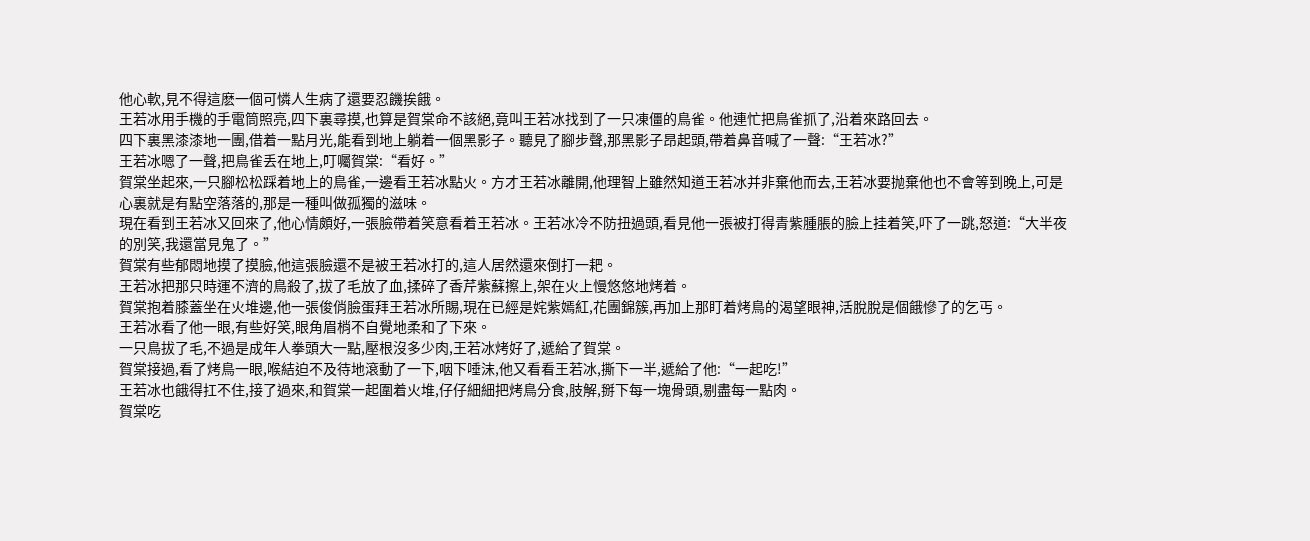他心軟,見不得這麽一個可憐人生病了還要忍饑挨餓。
王若冰用手機的手電筒照亮,四下裏尋摸,也算是賀棠命不該絕,竟叫王若冰找到了一只凍僵的鳥雀。他連忙把鳥雀抓了,沿着來路回去。
四下裏黑漆漆地一團,借着一點月光,能看到地上躺着一個黑影子。聽見了腳步聲,那黑影子昂起頭,帶着鼻音喊了一聲:“王若冰?”
王若冰嗯了一聲,把鳥雀丢在地上,叮囑賀棠:“看好。”
賀棠坐起來,一只腳松松踩着地上的鳥雀,一邊看王若冰點火。方才王若冰離開,他理智上雖然知道王若冰并非棄他而去,王若冰要抛棄他也不會等到晚上,可是心裏就是有點空落落的,那是一種叫做孤獨的滋味。
現在看到王若冰又回來了,他心情頗好,一張臉帶着笑意看着王若冰。王若冰冷不防扭過頭,看見他一張被打得青紫腫脹的臉上挂着笑,吓了一跳,怒道:“大半夜的別笑,我還當見鬼了。”
賀棠有些郁悶地摸了摸臉,他這張臉還不是被王若冰打的,這人居然還來倒打一耙。
王若冰把那只時運不濟的鳥殺了,拔了毛放了血,揉碎了香芹紫蘇擦上,架在火上慢悠悠地烤着。
賀棠抱着膝蓋坐在火堆邊,他一張俊俏臉蛋拜王若冰所賜,現在已經是姹紫嫣紅,花團錦簇,再加上那盯着烤鳥的渴望眼神,活脫脫是個餓慘了的乞丐。
王若冰看了他一眼,有些好笑,眼角眉梢不自覺地柔和了下來。
一只鳥拔了毛,不過是成年人拳頭大一點,壓根沒多少肉,王若冰烤好了,遞給了賀棠。
賀棠接過,看了烤鳥一眼,喉結迫不及待地滾動了一下,咽下唾沫,他又看看王若冰,撕下一半,遞給了他:“一起吃!”
王若冰也餓得扛不住,接了過來,和賀棠一起圍着火堆,仔仔細細把烤鳥分食,肢解,掰下每一塊骨頭,剔盡每一點肉。
賀棠吃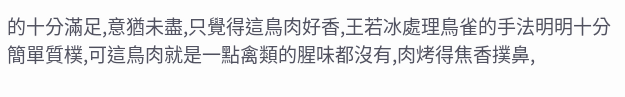的十分滿足,意猶未盡,只覺得這鳥肉好香,王若冰處理鳥雀的手法明明十分簡單質樸,可這鳥肉就是一點禽類的腥味都沒有,肉烤得焦香撲鼻,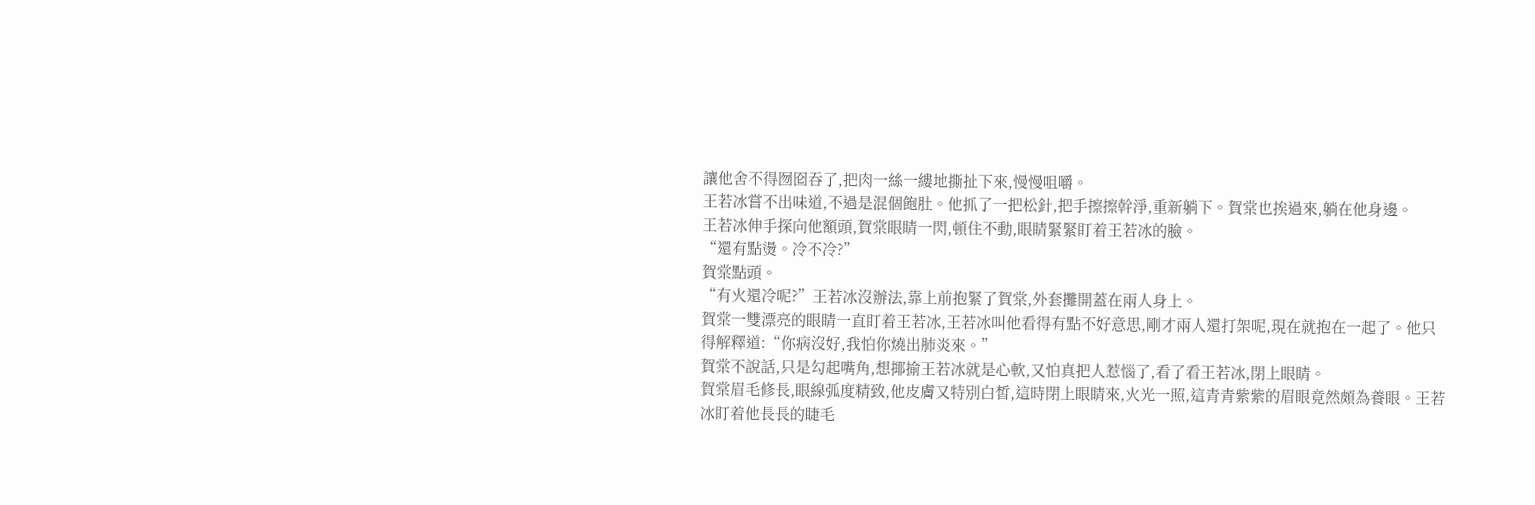讓他舍不得囫囵吞了,把肉一絲一縷地撕扯下來,慢慢咀嚼。
王若冰嘗不出味道,不過是混個飽肚。他抓了一把松針,把手擦擦幹淨,重新躺下。賀棠也挨過來,躺在他身邊。
王若冰伸手探向他額頭,賀棠眼睛一閃,頓住不動,眼睛緊緊盯着王若冰的臉。
“還有點燙。冷不冷?”
賀棠點頭。
“有火還冷呢?”王若冰沒辦法,靠上前抱緊了賀棠,外套攤開蓋在兩人身上。
賀棠一雙漂亮的眼睛一直盯着王若冰,王若冰叫他看得有點不好意思,剛才兩人還打架呢,現在就抱在一起了。他只得解釋道:“你病沒好,我怕你燒出肺炎來。”
賀棠不說話,只是勾起嘴角,想揶揄王若冰就是心軟,又怕真把人惹惱了,看了看王若冰,閉上眼睛。
賀棠眉毛修長,眼線弧度精致,他皮膚又特別白皙,這時閉上眼睛來,火光一照,這青青紫紫的眉眼竟然頗為養眼。王若冰盯着他長長的睫毛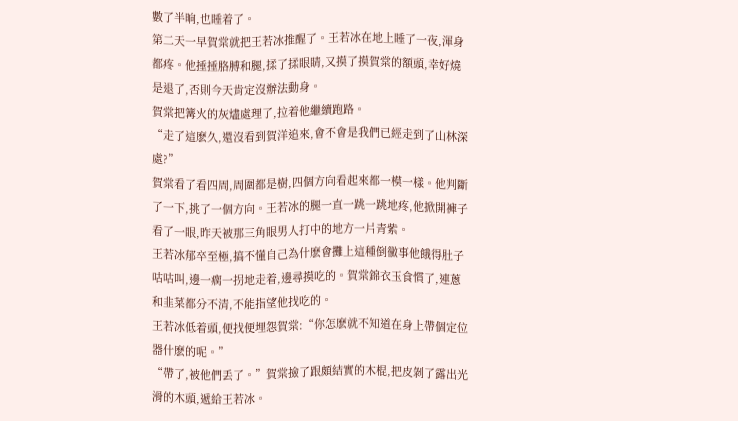數了半晌,也睡着了。
第二天一早賀棠就把王若冰推醒了。王若冰在地上睡了一夜,渾身都疼。他捶捶胳膊和腿,揉了揉眼睛,又摸了摸賀棠的額頭,幸好燒是退了,否則今天肯定沒辦法動身。
賀棠把篝火的灰燼處理了,拉着他繼續跑路。
“走了這麽久,還沒看到賀洋追來,會不會是我們已經走到了山林深處?”
賀棠看了看四周,周圍都是樹,四個方向看起來都一模一樣。他判斷了一下,挑了一個方向。王若冰的腿一直一跳一跳地疼,他掀開褲子看了一眼,昨天被那三角眼男人打中的地方一片青紫。
王若冰郁卒至極,搞不懂自己為什麽會攤上這種倒黴事他餓得肚子咕咕叫,邊一瘸一拐地走着,邊尋摸吃的。賀棠錦衣玉食慣了,連蔥和韭菜都分不清,不能指望他找吃的。
王若冰低着頭,便找便埋怨賀棠:“你怎麽就不知道在身上帶個定位器什麽的呢。”
“帶了,被他們丢了。”賀棠撿了跟頗結實的木棍,把皮剝了露出光滑的木頭,遞給王若冰。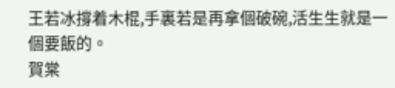王若冰撐着木棍,手裏若是再拿個破碗,活生生就是一個要飯的。
賀棠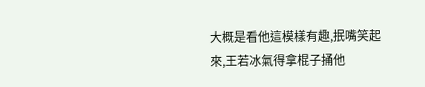大概是看他這模樣有趣,抿嘴笑起來,王若冰氣得拿棍子捅他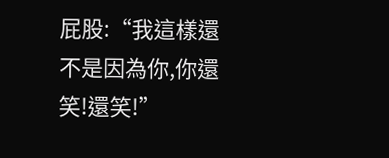屁股:“我這樣還不是因為你,你還笑!還笑!”